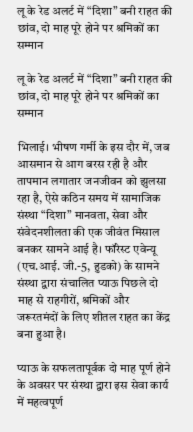लू के रेड अलर्ट में “दिशा” बनी राहत की छांव, दो माह पूरे होने पर श्रमिकों का सम्मान

लू के रेड अलर्ट में “दिशा” बनी राहत की छांव, दो माह पूरे होने पर श्रमिकों का सम्मान

भिलाई। भीषण गर्मी के इस दौर में, जब आसमान से आग बरस रही है और तापमान लगातार जनजीवन को झुलसा रहा है, ऐसे कठिन समय में सामाजिक संस्था “दिशा” मानवता, सेवा और संवेदनशीलता की एक जीवंत मिसाल बनकर सामने आई है। फॉरेस्ट एवेन्यू (एच.आई. जी.-5, हुडको) के सामने संस्था द्वारा संचालित प्याऊ पिछले दो माह से राहगीरों, श्रमिकों और जरूरतमंदों के लिए शीतल राहत का केंद्र बना हुआ है।

प्याऊ के सफलतापूर्वक दो माह पूर्ण होने के अवसर पर संस्था द्वारा इस सेवा कार्य में महत्वपूर्ण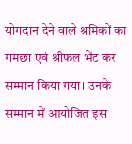योगदान देने वाले श्रमिकों का गमछा एवं श्रीफल भेंट कर सम्मान किया गया। उनके सम्मान में आयोजित इस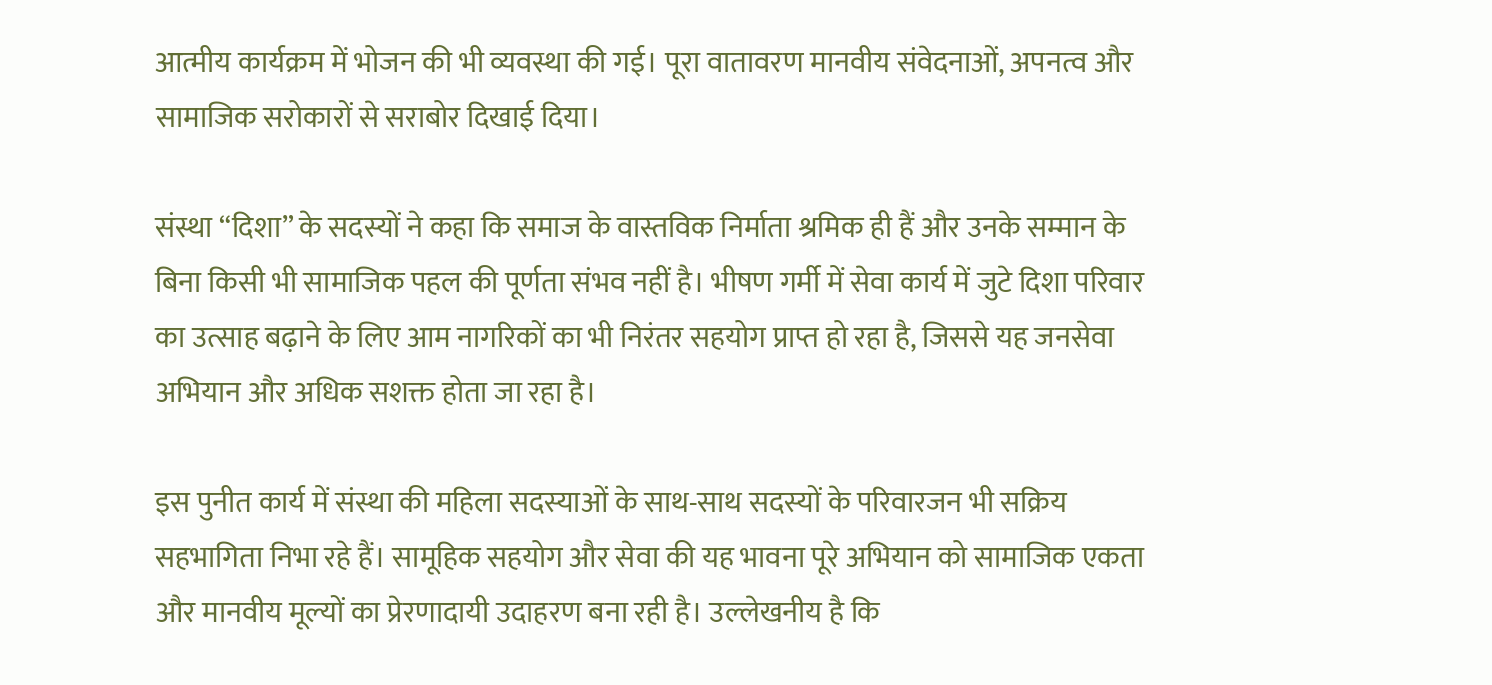आत्मीय कार्यक्रम में भोजन की भी व्यवस्था की गई। पूरा वातावरण मानवीय संवेदनाओं, अपनत्व और सामाजिक सरोकारों से सराबोर दिखाई दिया।

संस्था “दिशा” के सदस्यों ने कहा कि समाज के वास्तविक निर्माता श्रमिक ही हैं और उनके सम्मान के बिना किसी भी सामाजिक पहल की पूर्णता संभव नहीं है। भीषण गर्मी में सेवा कार्य में जुटे दिशा परिवार का उत्साह बढ़ाने के लिए आम नागरिकों का भी निरंतर सहयोग प्राप्त हो रहा है, जिससे यह जनसेवा अभियान और अधिक सशक्त होता जा रहा है।

इस पुनीत कार्य में संस्था की महिला सदस्याओं के साथ-साथ सदस्यों के परिवारजन भी सक्रिय सहभागिता निभा रहे हैं। सामूहिक सहयोग और सेवा की यह भावना पूरे अभियान को सामाजिक एकता और मानवीय मूल्यों का प्रेरणादायी उदाहरण बना रही है। उल्लेखनीय है कि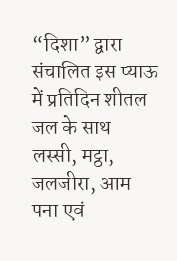“दिशा” द्वारा संचालित इस प्याऊ में प्रतिदिन शीतल जल के साथ लस्सी, मट्ठा, जलजीरा, आम पना एवं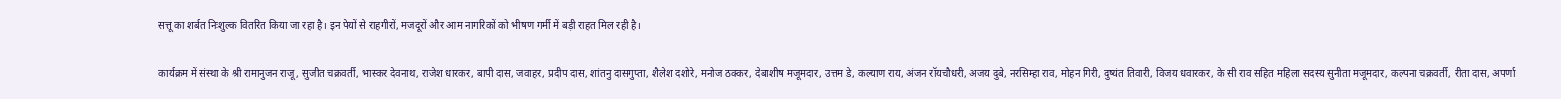सत्तू का शर्बत निःशुल्क वितरित किया जा रहा है। इन पेयों से राहगीरों, मजदूरों और आम नागरिकों को भीषण गर्मी में बड़ी राहत मिल रही है।

कार्यक्रम में संस्था के श्री रामानुजन राजू, सुजीत चक्रवर्ती, भास्कर देवनाथ, राजेश धारकर, बापी दास, जवाहर, प्रदीप दास, शांतनु दासगुप्ता, शैलेश दशोरे, मनोज ठक्कर, देबाशीष मजूमदार, उत्तम डे, कल्याण राय, अंजन रॉयचौधरी, अजय दुबे, नरसिम्हा राव, मोहन गिरी, दुष्यंत तिवारी, विजय धवारकर, के सी राव सहित महिला सदस्य सुनीता मजूमदार, कल्पना चक्रवर्ती, रीता दास, अपर्णा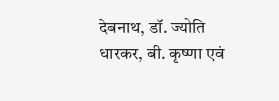देबनाथ, डॉ. ज्योति धारकर, बी. कृष्णा एवं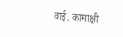वाई. कामाक्षी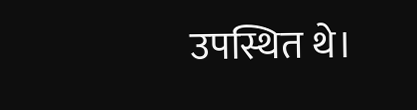उपस्थित थे।